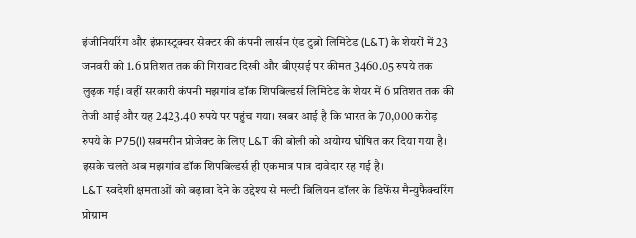इंजीनियरिंग और इंफ्रास्ट्रक्चर सेक्टर की कंपनी लार्सन एंड टुब्रो लिमिटेड (L&T) के शेयरों में 23 जनवरी को 1.6 प्रतिशत तक की गिरावट दिखी और बीएसई पर कीमत 3460.05 रुपये तक लुढ़क गई। वहीं सरकारी कंपनी मझगांव डॉक शिपबिल्डर्स लिमिटेड के शेयर में 6 प्रतिशत तक की तेजी आई और यह 2423.40 रुपये पर पहुंच गया। खबर आई है कि भारत के 70,000 करोड़ रुपये के P75(I) सबमरीन प्रोजेक्ट के लिए L&T की बोली को अयोग्य घोषित कर दिया गया है। इसके चलते अब मझगांव डॉक शिपबिल्डर्स ही एकमात्र पात्र दावेदार रह गई है।
L&T स्वदेशी क्षमताओं को बढ़ावा देने के उद्देश्य से मल्टी बिलियन डॉलर के डिफेंस मैन्युफैक्चरिंग प्रोग्राम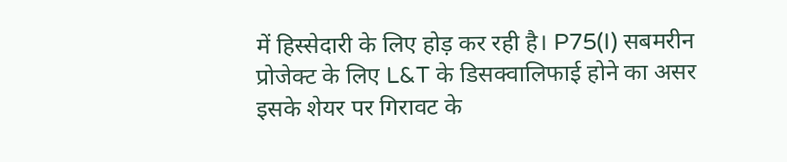में हिस्सेदारी के लिए होड़ कर रही है। P75(I) सबमरीन प्रोजेक्ट के लिए L&T के डिसक्वालिफाई होने का असर इसके शेयर पर गिरावट के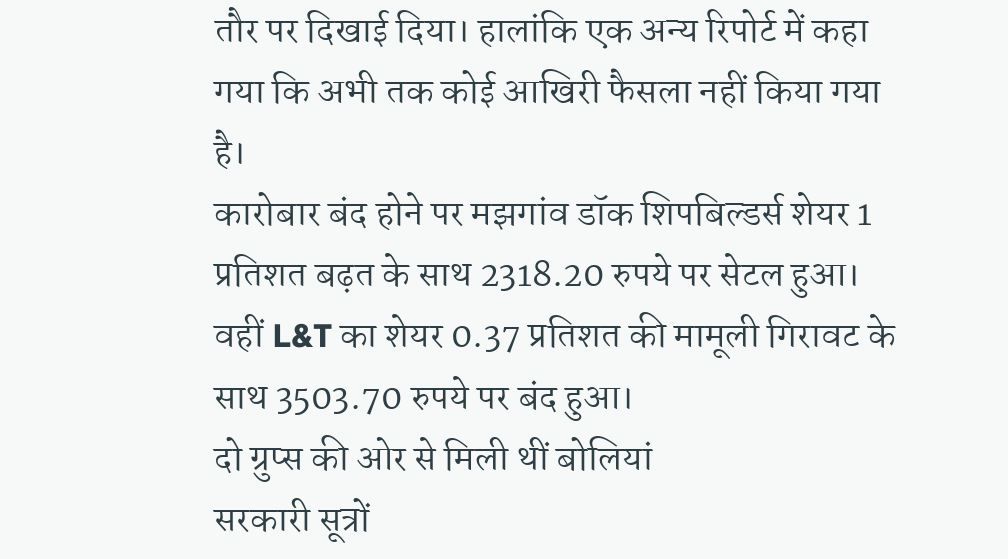तौर पर दिखाई दिया। हालांकि एक अन्य रिपोर्ट में कहा गया कि अभी तक कोई आखिरी फैसला नहीं किया गया है।
कारोबार बंद होने पर मझगांव डॉक शिपबिल्डर्स शेयर 1 प्रतिशत बढ़त के साथ 2318.20 रुपये पर सेटल हुआ। वहीं L&T का शेयर 0.37 प्रतिशत की मामूली गिरावट के साथ 3503.70 रुपये पर बंद हुआ।
दो ग्रुप्स की ओर से मिली थीं बोलियां
सरकारी सूत्रों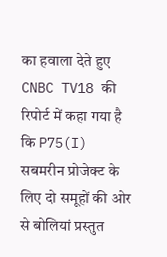का हवाला देते हुए CNBC TV18 की रिपोर्ट में कहा गया है कि P75(I) सबमरीन प्रोजेक्ट के लिए दो समूहों की ओर से बोलियां प्रस्तुत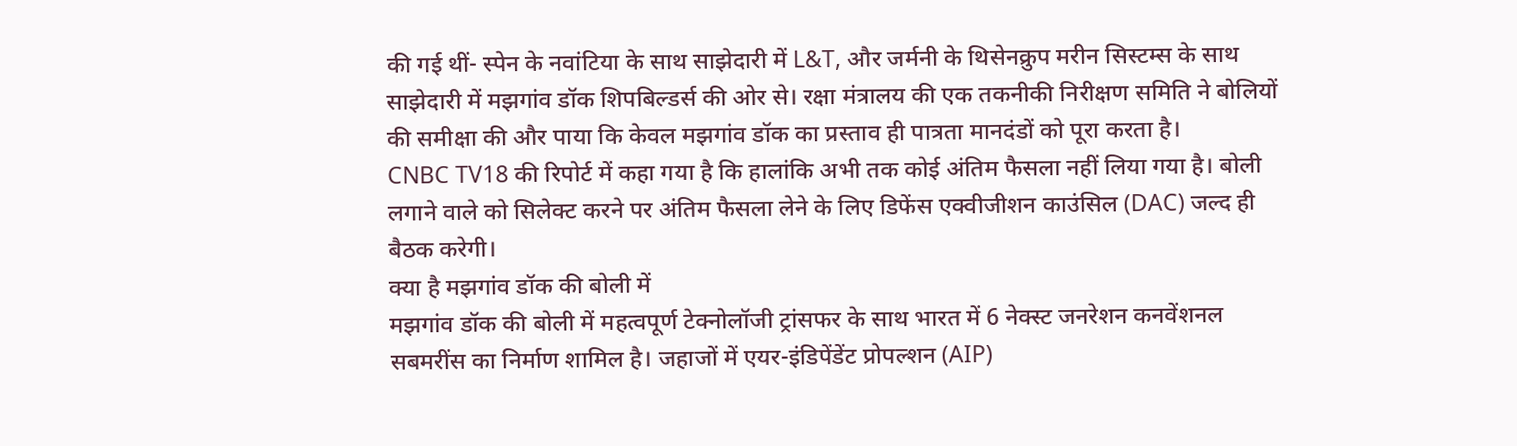की गई थीं- स्पेन के नवांटिया के साथ साझेदारी में L&T, और जर्मनी के थिसेनक्रुप मरीन सिस्टम्स के साथ साझेदारी में मझगांव डॉक शिपबिल्डर्स की ओर से। रक्षा मंत्रालय की एक तकनीकी निरीक्षण समिति ने बोलियों की समीक्षा की और पाया कि केवल मझगांव डॉक का प्रस्ताव ही पात्रता मानदंडों को पूरा करता है।
CNBC TV18 की रिपोर्ट में कहा गया है कि हालांकि अभी तक कोई अंतिम फैसला नहीं लिया गया है। बोली लगाने वाले को सिलेक्ट करने पर अंतिम फैसला लेने के लिए डिफेंस एक्वीजीशन काउंसिल (DAC) जल्द ही बैठक करेगी।
क्या है मझगांव डॉक की बोली में
मझगांव डॉक की बोली में महत्वपूर्ण टेक्नोलॉजी ट्रांसफर के साथ भारत में 6 नेक्स्ट जनरेशन कनवेंशनल सबमरींस का निर्माण शामिल है। जहाजों में एयर-इंडिपेंडेंट प्रोपल्शन (AIP)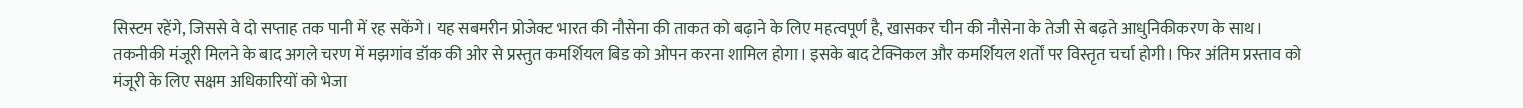सिस्टम रहेंगे, जिससे वे दो सप्ताह तक पानी में रह सकेंगे। यह सबमरीन प्रोजेक्ट भारत की नौसेना की ताकत को बढ़ाने के लिए महत्वपूर्ण है, खासकर चीन की नौसेना के तेजी से बढ़ते आधुनिकीकरण के साथ।
तकनीकी मंजूरी मिलने के बाद अगले चरण में मझगांव डॉक की ओर से प्रस्तुत कमर्शियल बिड को ओपन करना शामिल होगा। इसके बाद टेक्निकल और कमर्शियल शर्तों पर विस्तृत चर्चा होगी। फिर अंतिम प्रस्ताव को मंजूरी के लिए सक्षम अधिकारियों को भेजा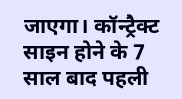जाएगा। कॉन्ट्रैक्ट साइन होने के 7 साल बाद पहली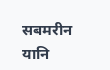सबमरीन यानि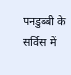पनडुब्बी के सर्विस में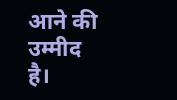आने की उम्मीद है।